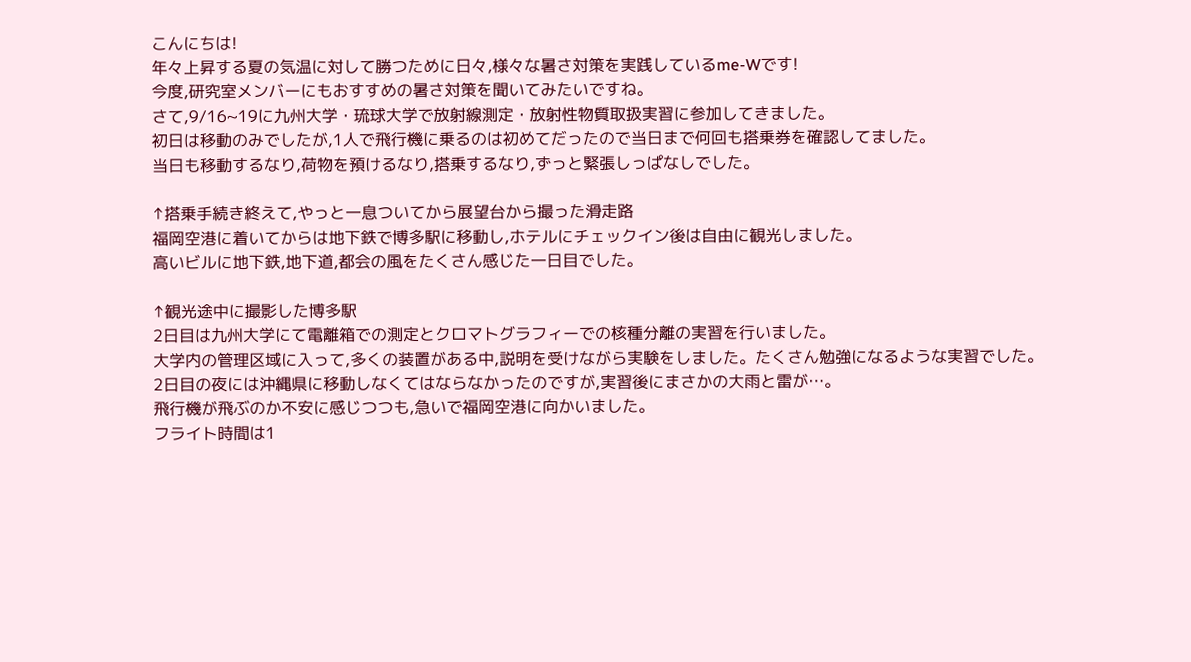こんにちは!
年々上昇する夏の気温に対して勝つために日々,様々な暑さ対策を実践しているme-Wです!
今度,研究室メンバーにもおすすめの暑さ対策を聞いてみたいですね。
さて,9/16~19に九州大学・琉球大学で放射線測定・放射性物質取扱実習に参加してきました。
初日は移動のみでしたが,1人で飛行機に乗るのは初めてだったので当日まで何回も搭乗券を確認してました。
当日も移動するなり,荷物を預けるなり,搭乗するなり,ずっと緊張しっぱなしでした。

↑搭乗手続き終えて,やっと一息ついてから展望台から撮った滑走路
福岡空港に着いてからは地下鉄で博多駅に移動し,ホテルにチェックイン後は自由に観光しました。
高いビルに地下鉄,地下道,都会の風をたくさん感じた一日目でした。

↑観光途中に撮影した博多駅
2日目は九州大学にて電離箱での測定とクロマトグラフィーでの核種分離の実習を行いました。
大学内の管理区域に入って,多くの装置がある中,説明を受けながら実験をしました。たくさん勉強になるような実習でした。
2日目の夜には沖縄県に移動しなくてはならなかったのですが,実習後にまさかの大雨と雷が…。
飛行機が飛ぶのか不安に感じつつも,急いで福岡空港に向かいました。
フライト時間は1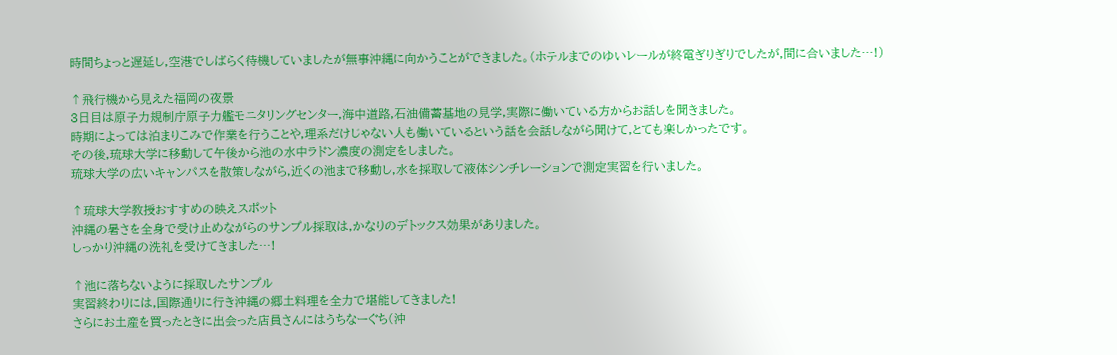時間ちょっと遅延し,空港でしばらく待機していましたが無事沖縄に向かうことができました。(ホテルまでのゆいレールが終電ぎりぎりでしたが,間に合いました…!)

↑飛行機から見えた福岡の夜景
3日目は原子力規制庁原子力艦モニタリングセンター,海中道路,石油備蓄基地の見学,実際に働いている方からお話しを聞きました。
時期によっては泊まりこみで作業を行うことや,理系だけじゃない人も働いているという話を会話しながら聞けて,とても楽しかったです。
その後,琉球大学に移動して午後から池の水中ラドン濃度の測定をしました。
琉球大学の広いキャンパスを散策しながら,近くの池まで移動し,水を採取して液体シンチレーションで測定実習を行いました。

↑琉球大学教授おすすめの映えスポット
沖縄の暑さを全身で受け止めながらのサンプル採取は,かなりのデトックス効果がありました。
しっかり沖縄の洗礼を受けてきました…!

↑池に落ちないように採取したサンプル
実習終わりには,国際通りに行き沖縄の郷土料理を全力で堪能してきました!
さらにお土産を買ったときに出会った店員さんにはうちなーぐち(沖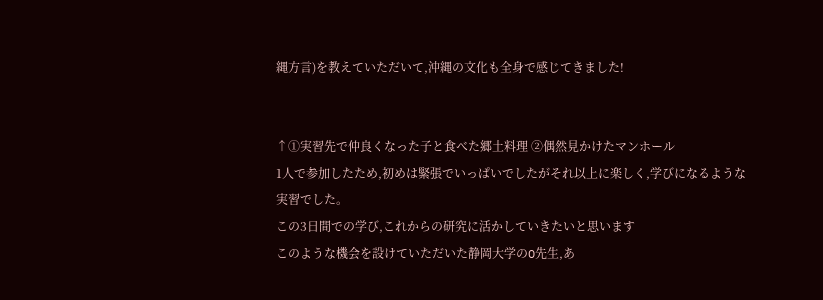縄方言)を教えていただいて,沖縄の文化も全身で感じてきました!


↑①実習先で仲良くなった子と食べた郷土料理 ②偶然見かけたマンホール
1人で参加したため,初めは緊張でいっぱいでしたがそれ以上に楽しく,学びになるような実習でした。
この3日間での学び,これからの研究に活かしていきたいと思います
このような機会を設けていただいた静岡大学のO先生,あ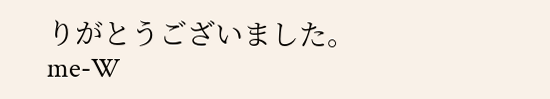りがとうございました。
me-W